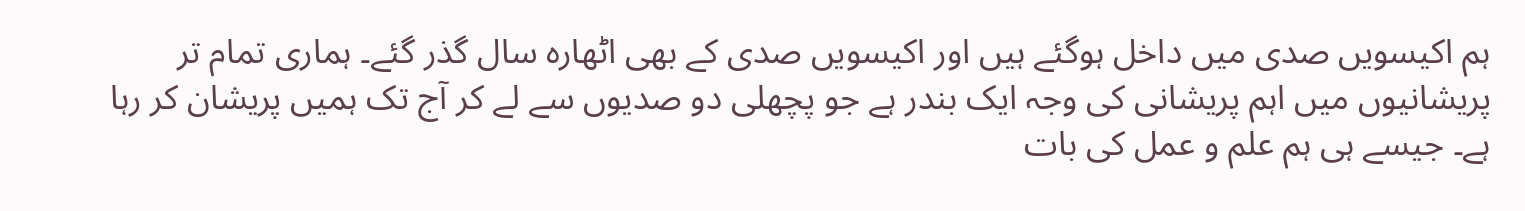ہم اکیسویں صدی میں داخل ہوگئے ہیں اور اکیسویں صدی کے بھی اٹھارہ سال گذر گئے۔ ہماری تمام تر پریشانیوں میں اہم پریشانی کی وجہ ایک بندر ہے جو پچھلی دو صدیوں سے لے کر آج تک ہمیں پریشان کر رہا ہے۔ جیسے ہی ہم علم و عمل کی بات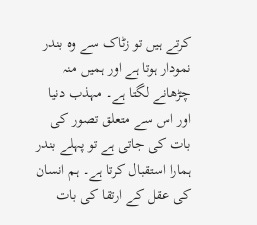کرتے ہیں تو زٹاک سے وہ بندر نمودار ہوتا ہے اور ہمیں منہ چڑھانے لگتا ہے۔ مہذب دنیا اور اس سے متعلق تصور کی بات کی جاتی ہے تو پہلے بندر ہمارا استقبال کرتا ہے۔ ہم انسان کی عقل کے ارتقا کی بات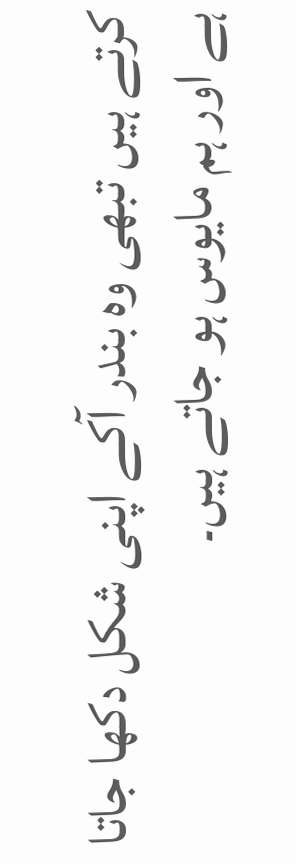کرتے ہیں تبھی وہ بندر آکے اپنی شکل دکھا جاتا ہے اور ہم مایوس ہو جاتے ہیں۔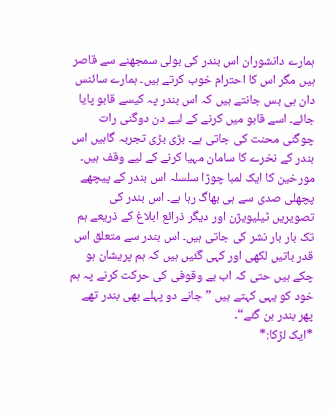ہمارے دانشوران اس بندر کی بولی سمجھنے سے قاصر ہیں مگر اس کا احترام خوب کرتے ہیں۔ ہمارے سائنس دان ہی بس جانتے ہیں کہ اس بندر پہ کیسے قابو پایا جائے۔ اسے قابو میں کرنے کے لیے دن دوگنی رات چوگنی محنت کی جاتی ہے۔ بڑی بڑی تجربہ گاہیں اس بندر کے نخرے کا سامان مہیا کرنے کے لیے وقف ہیں۔ مورخین کا ایک لمبا چوڑا سلسلہ اس بندر کے پیچھے پچھلی صدی سے ہی بھاگ رہا ہے۔ اس بندر کی تصویریں ٹیلیویژن اور دیگر ذرائع ابلاغ کے ذریعے ہم تک بار بار نشر کی جاتی ہیں۔ اس بندر سے متعلق اس قدر باتیں لکھی اور کہی گئیں ہیں کہ ہم پریشان ہو چکے ہیں حتی کہ اب بے وقوفی کی حرکت کرنے پہ ہم خود کو یہی کہتے ہیں ”جانے دو پہلے بھی بندر تھے پھر بندر بن گئے“۔
*ایک لڑکا:*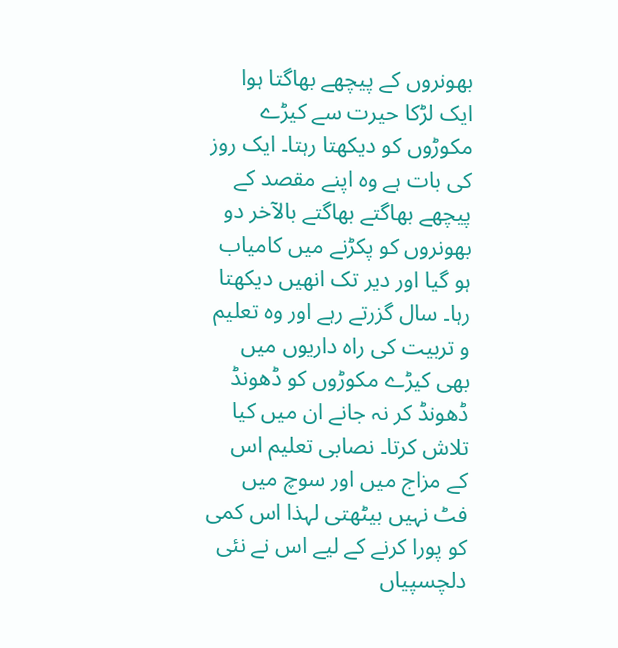بھونروں کے پیچھے بھاگتا ہوا ایک لڑکا حیرت سے کیڑے مکوڑوں کو دیکھتا رہتا۔ ایک روز کی بات ہے وہ اپنے مقصد کے پیچھے بھاگتے بھاگتے بالآخر دو بھونروں کو پکڑنے میں کامیاب ہو گیا اور دیر تک انھیں دیکھتا رہا۔ سال گزرتے رہے اور وہ تعلیم و تربیت کی راہ داریوں میں بھی کیڑے مکوڑوں کو ڈھونڈ ڈھونڈ کر نہ جانے ان میں کیا تلاش کرتا۔ نصابی تعلیم اس کے مزاج میں اور سوچ میں فٹ نہیں بیٹھتی لہذا اس کمی کو پورا کرنے کے لیے اس نے نئی دلچسپیاں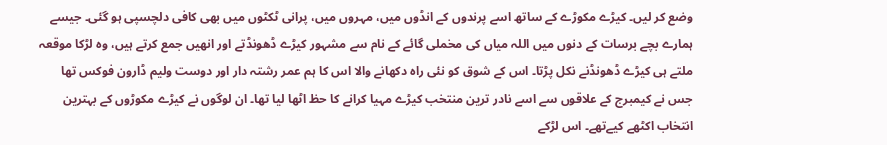وضع کر لیں۔ کیڑے مکوڑے کے ساتھ اسے پرندوں کے انڈوں میں، مہروں میں، پرانی ٹکٹوں میں بھی کافی دلچسپی ہو گئی۔ جیسے ہمارے بچے برسات کے دنوں میں اللہ میاں کی مخملی گائے کے نام سے مشہور کیڑے ڈھونڈتے اور انھیں جمع کرتے ہیں، وہ لڑکا موقعہ ملتے ہی کیڑے ڈھونڈنے نکل پڑتا۔ اس کے شوق کو نئی راہ دکھانے والا اس کا ہم عمر رشتہ دار اور دوست ولیم ڈارون فوکس تھا جس نے کیمبرج کے علاقوں سے اسے نادر ترین منتخب کیڑے مہیا کرانے کا حظ اٹھا لیا تھا۔ ان لوگوں نے کیڑے مکوڑوں کے بہترین انتخاب اکٹھے کیےتھے۔ اس لڑکے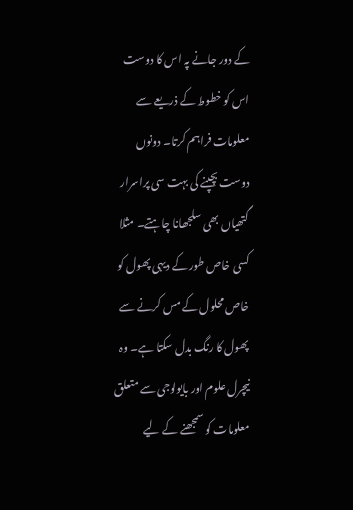کے دور جانے پہ اس کا دوست اس کو خطوط کے ذریعے سے معلومات فراہم کرتا۔ دونوں دوست بچپنے کی بہت سی پراسرار گتھیاں بھی سلجھانا چاہتے۔ مثلا کسی خاص طور کے دیہی پھول کو خاص محلول کے مس کرنے سے پھول کا رنگ بدل سکتا ہے۔ وہ نیچرل علوم اور بایولوجی سے متعلق معلومات کو سمجھنے کے لیے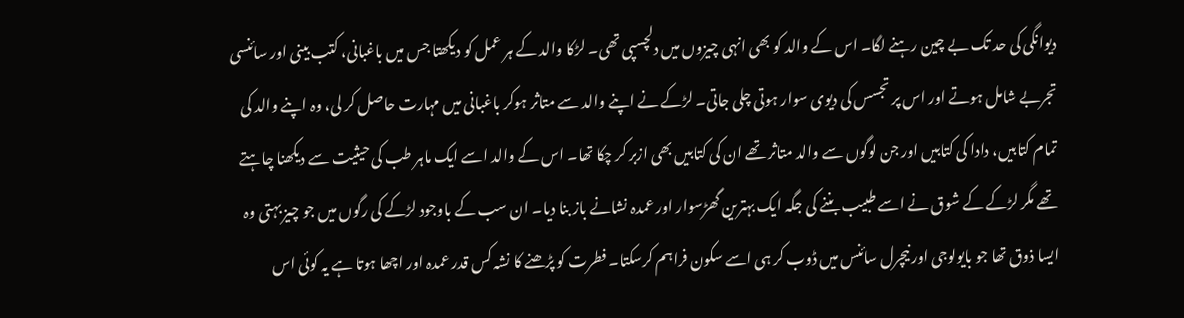دیوانگی کی حد تک بے چین رہنے لگا۔ اس کے والد کو بھی انہی چیزوں میں دلچسپی تھی۔ لڑکا والد کے ہر عمل کو دیکھتا جس میں باغبانی، کتب بینی اور سائنسی تجربے شامل ہوتے اور اس پر تجسس کی دیوی سوار ہوتی چلی جاتی۔ لڑکے نے اپنے والد سے متاثر ہوکر باغبانی میں مہارت حاصل کر لی، وہ اپنے والد کی تمام کتابیں، دادا کی کتابیں اور جن لوگوں سے والد متاثر تھے ان کی کتابیں بھی ازبر کر چکا تھا۔ اس کے والد اسے ایک ماہر طب کی حیثیت سے دیکھنا چاہتے تھے مگر لڑکے کے شوق نے اسے طبیب بننے کی جگہ ایک بہترین گھڑسوار اور عمدہ نشانے باز بنا دیا۔ ان سب کے باوجود لڑکے کی رگوں میں جو چیز بہتی وہ ایسا ذوق تھا جو بایولوجی اور نیچرل سائنس میں ڈوب کر ہی اسے سکون فراہم کرسکتا۔ فطرت کو پڑھنے کا نشہ کس قدر عمدہ اور اچھا ہوتا ہے یہ کوئی اس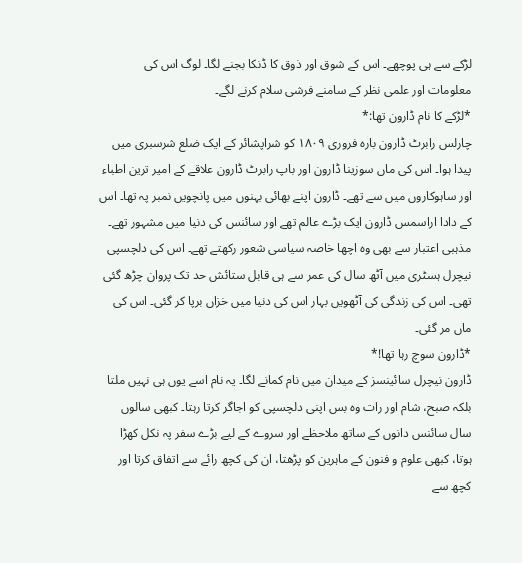لڑکے سے ہی پوچھے۔ اس کے شوق اور ذوق کا ڈنکا بجنے لگا۔ لوگ اس کی معلومات اور علمی نظر کے سامنے فرشی سلام کرنے لگے۔
*لڑکے کا نام ڈارون تھا:*
چارلس رابرٹ ڈارون بارہ فروری ۱۸۰۹ کو شراپشائر کے ایک ضلع شرسبری میں پیدا ہوا۔ اس کی ماں سوزینا ڈارون اور باپ رابرٹ ڈارون علاقے کے امیر ترین اطباء اور ساہوکاروں میں سے تھے۔ ڈارون اپنے بھائی بہنوں میں پانچویں نمبر پہ تھا۔ اس کے دادا اراسمس ڈارون ایک بڑے عالم تھے اور سائنس کی دنیا میں مشہور تھے۔ مذہبی اعتبار سے بھی وہ اچھا خاصہ سیاسی شعور رکھتے تھے۔ اس کی دلچسپی نیچرل ہسٹری میں آٹھ سال کی عمر سے ہی قابل ستائش حد تک پروان چڑھ گئی تھی۔ اس کی زندگی کی آٹھویں بہار اس کی دنیا میں خزاں برپا کر گئی۔ اس کی ماں مر گئی۔
*ڈارون سوچ رہا تھا!*
ڈارون نیچرل سائینسز کے میدان میں نام کمانے لگا۔ یہ نام اسے یوں ہی نہیں ملتا بلکہ صبح، شام اور رات وہ بس اپنی دلچسپی کو اجاگر کرتا رہتا۔ کبھی سالوں سال سائنس دانوں کے ساتھ ملاحظے اور سروے کے لیے بڑے سفر پہ نکل کھڑا ہوتا، کبھی علوم و فنون کے ماہرین کو پڑھتا، ان کی کچھ رائے سے اتفاق کرتا اور کچھ سے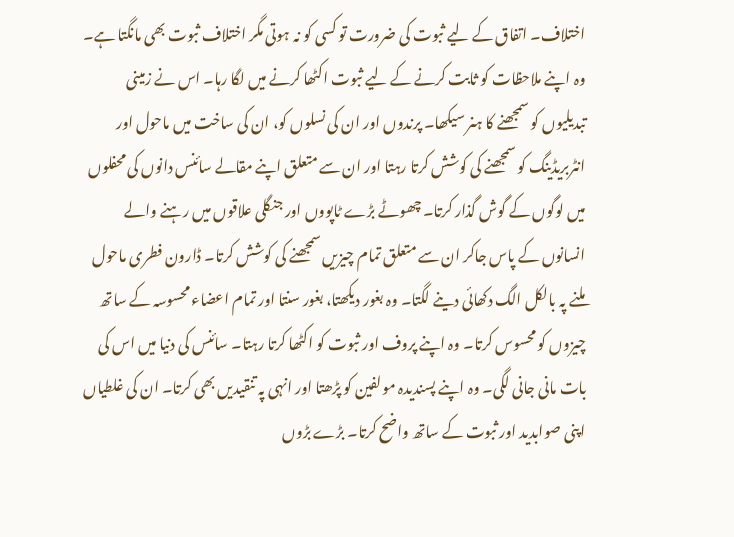اختلاف۔ اتفاق کے لیے ثبوت کی ضرورت تو کسی کو نہ ہوتی مگر اختلاف ثبوت بھی مانگتا ہے۔ وہ اپنے ملاحظات کو ثابت کرنے کے لیے ثبوت اکٹھا کرنے میں لگا رہا۔ اس نے زمینی تبدیلیوں کو سمجھنے کا ہنر سیکھا۔ پرندوں اور ان کی نسلوں کو، ان کی ساخت میں ماحول اور انٹربریڈینگ کو سمجھنے کی کوشش کرتا رہتا اور ان سے متعلق اپنے مقالے سائنس دانوں کی محفلوں میں لوگوں کے گوش گذار کرتا۔ چھوٹے بڑے ٹاپووں اور جنگلی علاقوں میں رہنے والے انسانوں کے پاس جاکر ان سے متعلق تمام چیزیں سمجھنے کی کوشش کرتا۔ ڈارون فطری ماحول ملنے پہ بالکل الگ دکھائی دینے لگتا۔ وہ بغور دیکھتا، بغور سنتا اور تمام اعضاء محسوسہ کے ساتھ چیزوں کو محسوس کرتا۔ وہ اپنے پروف اور ثبوت کو اکٹھا کرتا رہتا۔ سائنس کی دنیا میں اس کی بات مانی جانی لگی۔ وہ اپنے پسندیدہ مولفین کو پڑھتا اور انہی پہ تنقیدیں بھی کرتا۔ ان کی غلطیاں اپنی صوابدید اور ثبوت کے ساتھ واضح کرتا۔ بڑے بڑوں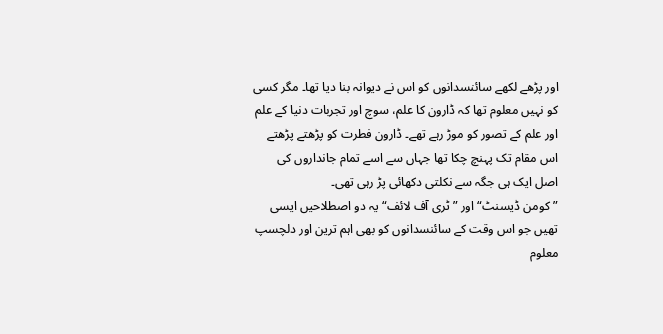اور پڑھے لکھے سائنسدانوں کو اس نے دیوانہ بنا دیا تھا۔ مگر کسی کو نہیں معلوم تھا کہ ڈارون کا علم، سوچ اور تجربات دنیا کے علم اور علم کے تصور کو موڑ رہے تھے۔ ڈارون فطرت کو پڑھتے پڑھتے اس مقام تک پہنچ چکا تھا جہاں سے اسے تمام جانداروں کی اصل ایک ہی جگہ سے نکلتی دکھائی پڑ رہی تھی۔
” کومن ڈیسنٹ“ اور ” ٹری آف لائف“ یہ دو اصطلاحیں ایسی تھیں جو اس وقت کے سائنسدانوں کو بھی اہم ترین اور دلچسپ معلوم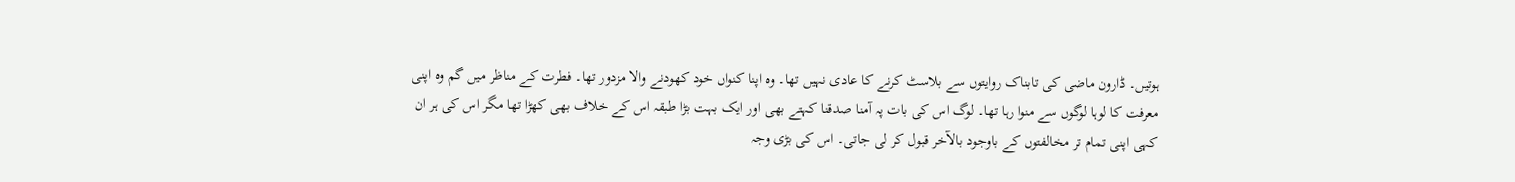ہوتیں۔ ڈارون ماضی کی تابناک روایتوں سے بلاسٹ کرنے کا عادی نہیں تھا۔ وہ اپنا کنواں خود کھودنے والا مزدور تھا۔ فطرت کے مناظر میں گم وہ اپنی معرفت کا لوہا لوگوں سے منوا رہا تھا۔ لوگ اس کی بات پہ آمنا صدقنا کہتے بھی اور ایک بہت بڑا طبقہ اس کے خلاف بھی کھڑا تھا مگر اس کی ہر ان کہی اپنی تمام تر مخالفتوں کے باوجود بالآخر قبول کر لی جاتی۔ اس کی بڑی وجہ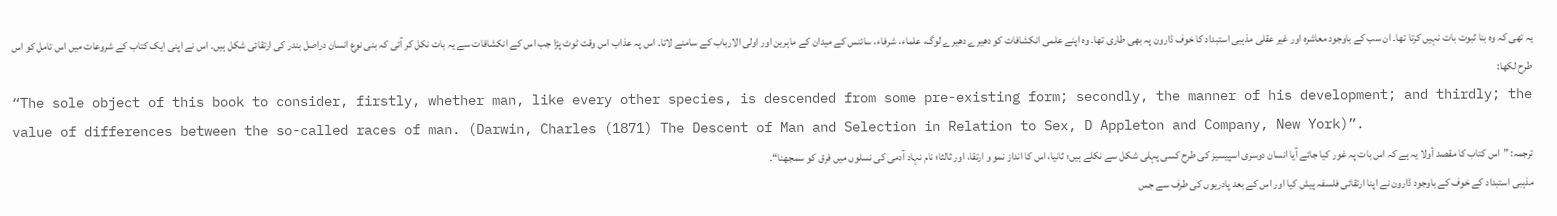یہ تھی کہ وہ بنا ثبوت بات نہیں کرتا تھا۔ ان سب کے باوجود معاشرہ اور غیر عقلی مذہبی استبداد کا خوف ڈارون پہ بھی طاری تھا۔ وہ اپنے علمی انکشافات کو دھیرے دھیرے لوگ، علماء، شرفاء، سائنس کے میدان کے ماہرین اور اولی الارباب کے سامنے لاتا۔ اس پہ عذاب اس وقت ٹوٹ پڑا جب اس کے انکشافات سے یہ بات نکل کر آئی کہ بنی نوع انسان دراصل بندر کی ارتقائی شکل ہیں۔ اس نے اپنی ایک کتاب کے شروعات میں اس تامل کو اس طرح لکھا:
“The sole object of this book to consider, firstly, whether man, like every other species, is descended from some pre-existing form; secondly, the manner of his development; and thirdly; the value of differences between the so-called races of man. (Darwin, Charles (1871) The Descent of Man and Selection in Relation to Sex, D Appleton and Company, New York)”.
ترجمہ: ”اس کتاب کا مقصد أولا یہ ہے کہ اس بات پہ غور کیا جائے آیا انسان دوسری اسپیسیز کی طرح کسی پہلی شکل سے نکلے ہیں؛ ثانیا، اس کا انداز نمو و ارتقا، اور ثالثا؛ نام نہاد آدمی کی نسلوں میں فرق کو سمجھنا“۔
مذہبی استبداد کے خوف کے باوجود ڈارون نے اپنا ارتقائی فلسفہ پیش کیا اور اس کے بعد پادریوں کی طرف سے جس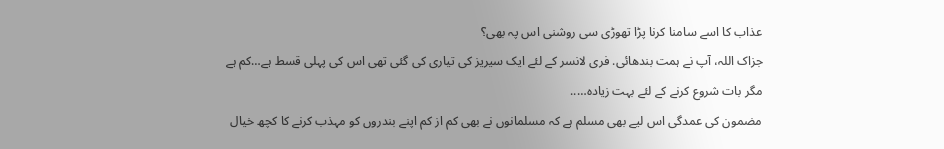عذاب کا اسے سامنا کرنا پڑا تھوڑی سی روشنی اس پہ بھی؟
جزاک اللہ، آپ نے ہمت بندھائی. فری لانسر کے لئے ایک سیریز کی تیاری کی گئی تھی اس کی پہلی قسط ہے…کم ہے مگر بات شروع کرنے کے لئے بہت زیادہ…..
مضمون کی عمدگی اس لیے بھی مسلم ہے کہ مسلمانوں نے بھی کم از کم اپنے بندروں کو مہذب کرنے کا کچھ خیال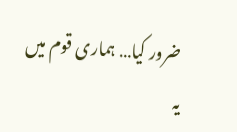ضرور کیا… ہماری قوم میں یہ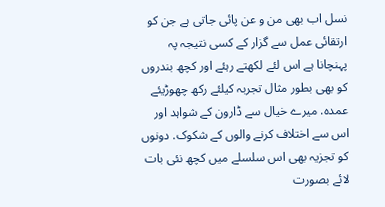نسل اب بھی من و عن پائی جاتی ہے جن کو ارتقائی عمل سے گزار کے کسی نتیجہ پہ پہنچانا ہے اس لئے لکھتے رہئے اور کچھ بندروں کو بھی بطور مثال تجربہ کیلئے رکھ چھوڑیئے
عمدہ. میرے خیال سے ڈارون کے شواہد اور اس سے اختلاف کرنے والوں کے شکوک. دونوں کو تجزیہ بھی اس سلسلے میں کچھ نئی بات لائے بصورت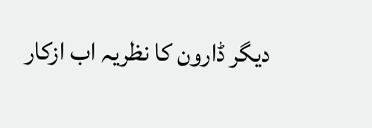دیگر ڈارون کا نظریہ اب ازکار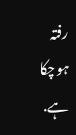رفتہ ہوچکا ہے.